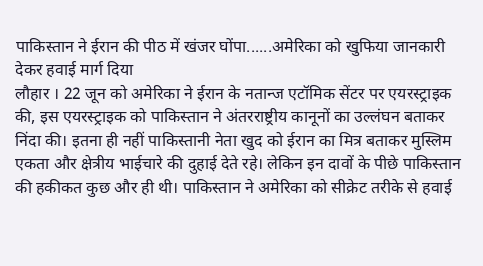पाकिस्तान ने ईरान की पीठ में खंजर घोंपा......अमेरिका को खुफिया जानकारी देकर हवाई मार्ग दिया
लौहार । 22 जून को अमेरिका ने ईरान के नतान्ज एटॉमिक सेंटर पर एयरस्ट्राइक की, इस एयरस्ट्राइक को पाकिस्तान ने अंतरराष्ट्रीय कानूनों का उल्लंघन बताकर निंदा की। इतना ही नहीं पाकिस्तानी नेता खुद को ईरान का मित्र बताकर मुस्लिम एकता और क्षेत्रीय भाईचारे की दुहाई देते रहे। लेकिन इन दावों के पीछे पाकिस्तान की हकीकत कुछ और ही थी। पाकिस्तान ने अमेरिका को सीक्रेट तरीके से हवाई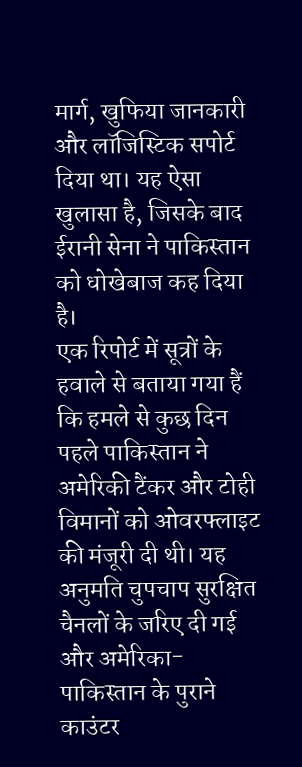मार्ग, खुफिया जानकारी और लॉजिस्टिक सपोर्ट दिया था। यह ऐसा खुलासा है, जिसके बाद ईरानी सेना ने पाकिस्तान को धोखेबाज कह दिया है।
एक रिपोर्ट में सूत्रों के हवाले से बताया गया हैं कि हमले से कुछ दिन पहले पाकिस्तान ने अमेरिकी टैंकर और टोही विमानों को ओवरफ्लाइट की मंजूरी दी थी। यह अनुमति चुपचाप सुरक्षित चैनलों के जरिए दी गई और अमेरिका-पाकिस्तान के पुराने काउंटर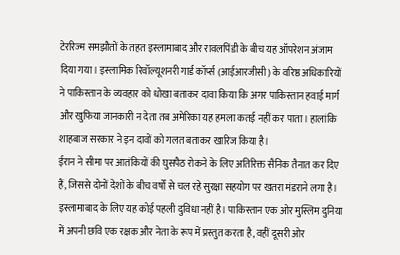टेररिज्म समझौतों के तहत इस्लामाबाद और रावलपिंडी के बीच यह ऑपरेशन अंजाम दिया गया। इस्लामिक रिवॉल्यूशनरी गार्ड कॉर्प्स (आईआरजीसी) के वरिष्ठ अधिकारियों ने पाकिस्तान के व्यवहार को धोखा बताकर दावा किया कि अगर पाकिस्तान हवाई मार्ग और खुफिया जानकारी न देता तब अमेरिका यह हमला कतई नहीं कर पाता। हालांकि शाहबाज सरकार ने इन दावों को गलत बताकर खारिज किया है।
ईरान ने सीमा पर आतंकियों की घुसपैठ रोकने के लिए अतिरिक्त सैनिक तैनात कर दिए हैं, जिससे दोनों देशों के बीच वर्षों से चल रहे सुरक्षा सहयोग पर खतरा मंडराने लगा है। इस्लामाबाद के लिए यह कोई पहली दुविधा नहीं है। पाकिस्तान एक ओर मुस्लिम दुनिया में अपनी छवि एक रक्षक और नेता के रूप में प्रस्तुत करता है, वहीं दूसरी ओर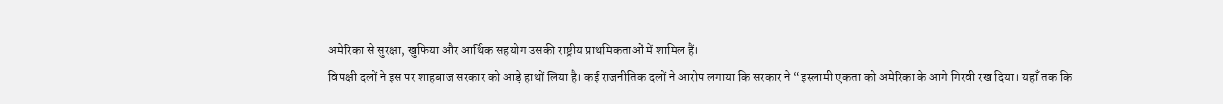अमेरिका से सुरक्षा, खुफिया और आर्थिक सहयोग उसकी राष्ट्रीय प्राथमिकताओं में शामिल हैं।
विपक्षी दलों ने इस पर शाहबाज सरकार को आड़े हाथों लिया है। कई राजनीतिक दलों ने आरोप लगाया कि सरकार ने “इस्लामी एकता को अमेरिका के आगे गिरवी रख दिया। यहाँ तक कि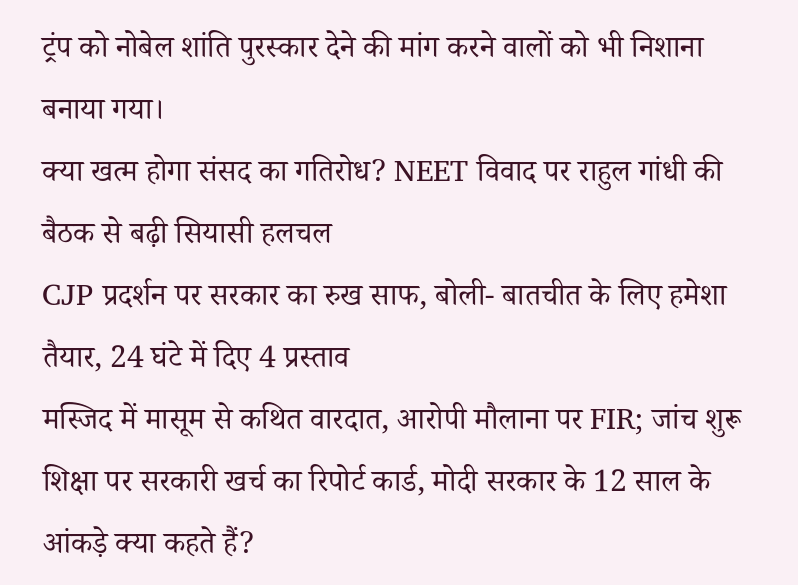ट्रंप को नोबेल शांति पुरस्कार देने की मांग करने वालों को भी निशाना बनाया गया।
क्या खत्म होगा संसद का गतिरोध? NEET विवाद पर राहुल गांधी की बैठक से बढ़ी सियासी हलचल
CJP प्रदर्शन पर सरकार का रुख साफ, बोली- बातचीत के लिए हमेशा तैयार, 24 घंटे में दिए 4 प्रस्ताव
मस्जिद में मासूम से कथित वारदात, आरोपी मौलाना पर FIR; जांच शुरू
शिक्षा पर सरकारी खर्च का रिपोर्ट कार्ड, मोदी सरकार के 12 साल के आंकड़े क्या कहते हैं?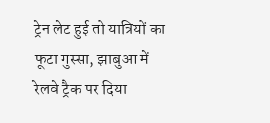ट्रेन लेट हुई तो यात्रियों का फूटा गुस्सा, झाबुआ में रेलवे ट्रैक पर दिया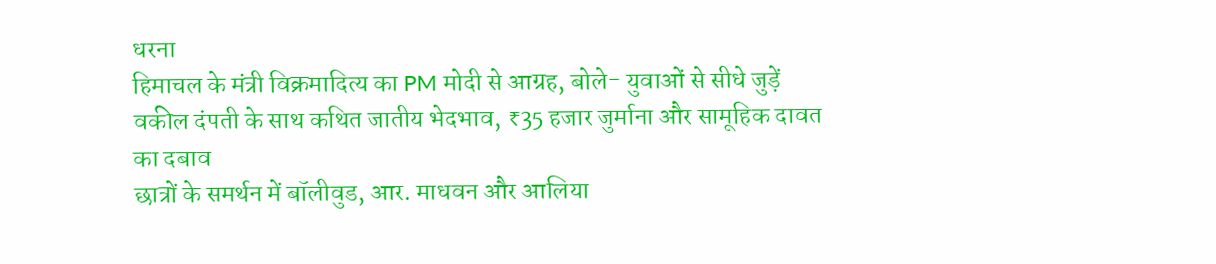धरना
हिमाचल के मंत्री विक्रमादित्य का PM मोदी से आग्रह, बोले- युवाओं से सीधे जुड़ें
वकील दंपती के साथ कथित जातीय भेदभाव, ₹35 हजार जुर्माना और सामूहिक दावत का दबाव
छात्रों के समर्थन में बॉलीवुड, आर. माधवन और आलिया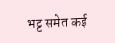भट्ट समेत कई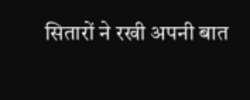सितारों ने रखी अपनी बात